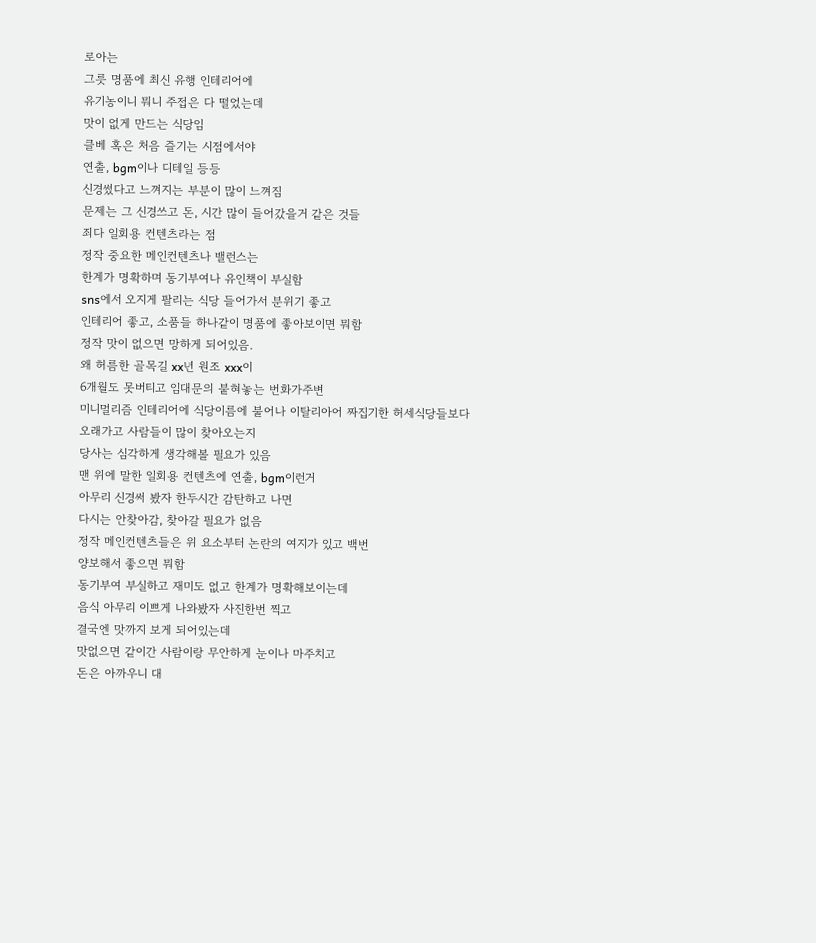로아는
그릇 명품에 최신 유행 인테리어에
유기농이니 뭐니 주접은 다 떨었는데
맛이 없게 만드는 식당임
클베 혹은 처음 즐기는 시점에서야
연출, bgm이나 디테일 등등
신경썼다고 느껴지는 부분이 많이 느껴짐
문제는 그 신경쓰고 돈, 시간 많이 들어갔을거 같은 것들
죄다 일회용 컨텐츠라는 점
정작 중요한 메인컨텐츠나 밸런스는
한계가 명확하며 동기부여나 유인책이 부실함
sns에서 오지게 팔리는 식당 들어가서 분위기 좋고
인테리어 좋고, 소품들 하나같이 명품에 좋아보이면 뭐함
정작 맛이 없으면 망하게 되어있음.
왜 허름한 골목길 xx년 원조 xxx이
6개월도 못버티고 임대문의 붙혀놓는 번화가주변
미니멀리즘 인테리어에 식당이름에 불어나 이탈리아어 짜집기한 허세식당들보다
오래가고 사람들이 많이 찾아오는지
당사는 심각하게 생각해볼 필요가 있음
맨 위에 말한 일회용 컨텐츠에 연출, bgm이런거
아무리 신경써 봤자 한두시간 감탄하고 나면
다시는 안찾아감, 찾아갈 필요가 없음
정작 메인컨텐츠들은 위 요소부터 논란의 여지가 있고 백번
양보해서 좋으면 뭐함
동기부여 부실하고 재미도 없고 한계가 명확해보이는데
음식 아무리 이쁘게 나와봤자 사진한번 찍고
결국엔 맛까지 보게 되어있는데
맛없으면 같이간 사람이랑 무안하게 눈이나 마주치고
돈은 아까우니 대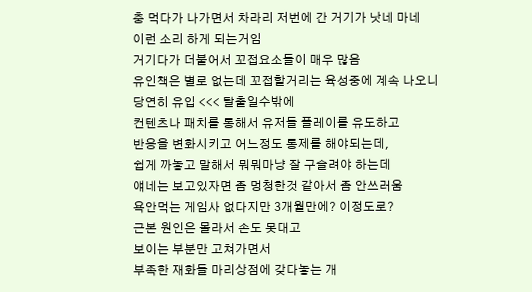충 먹다가 나가면서 차라리 저번에 간 거기가 낫네 마네
이런 소리 하게 되는거임
거기다가 더불어서 꼬접요소들이 매우 많음
유인책은 별로 없는데 꼬접할거리는 육성중에 계속 나오니
당연히 유입 <<< 탈출일수밖에
컨텐츠나 패치를 통해서 유저들 플레이를 유도하고
반응을 변화시키고 어느정도 통제를 해야되는데,
쉽게 까놓고 말해서 뭐뭐마냥 잘 구슬려야 하는데
얘네는 보고있자면 좀 멍청한것 같아서 좀 안쓰러움
욕안먹는 게임사 없다지만 3개월만에? 이정도로?
근본 원인은 몰라서 손도 못대고
보이는 부분만 고쳐가면서
부족한 재화들 마리상점에 갖다놓는 개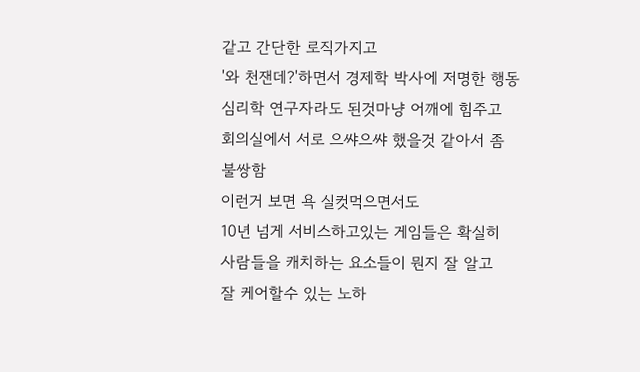같고 간단한 로직가지고
'와 천잰데?'하면서 경제학 박사에 저명한 행동심리학 연구자라도 된것마냥 어깨에 힘주고
회의실에서 서로 으쌰으쌰 했을것 같아서 좀 불쌍함
이런거 보면 욕 실컷먹으면서도
10년 넘게 서비스하고있는 게임들은 확실히
사람들을 캐치하는 요소들이 뭔지 잘 알고
잘 케어할수 있는 노하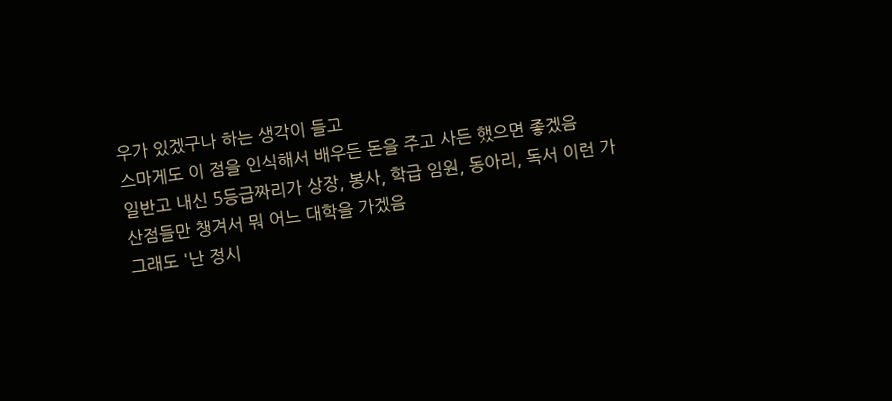우가 있겠구나 하는 생각이 들고
스마게도 이 점을 인식해서 배우든 돈을 주고 사든 했으면 좋겠음
일반고 내신 5등급짜리가 상장, 봉사, 학급 임원, 동아리, 독서 이런 가산점들만 챙겨서 뭐 어느 대학을 가겠음
그래도 '난 정시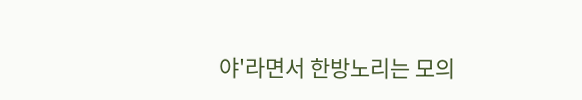야'라면서 한방노리는 모의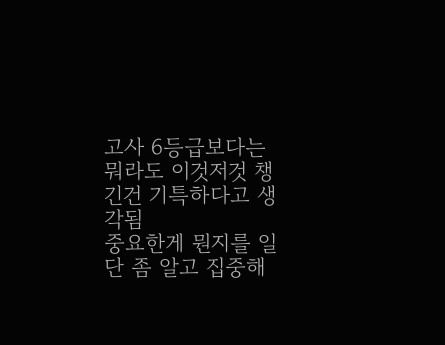고사 6등급보다는
뭐라도 이것저것 챙긴건 기특하다고 생각됨
중요한게 뭔지를 일단 좀 알고 집중해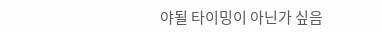야될 타이밍이 아닌가 싶음